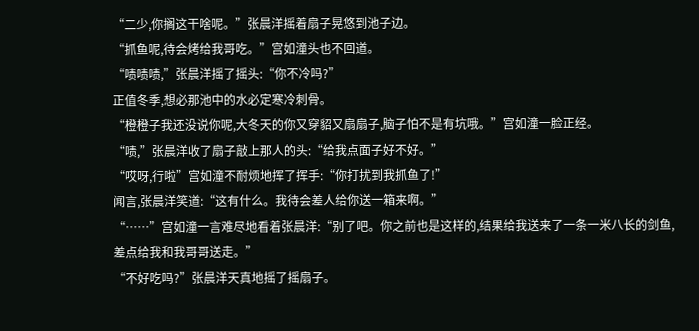“二少,你搁这干啥呢。”张晨洋摇着扇子晃悠到池子边。
“抓鱼呢,待会烤给我哥吃。”宫如潼头也不回道。
“啧啧啧,”张晨洋摇了摇头:“你不冷吗?”
正值冬季,想必那池中的水必定寒冷刺骨。
“橙橙子我还没说你呢,大冬天的你又穿貂又扇扇子,脑子怕不是有坑哦。”宫如潼一脸正经。
“啧,”张晨洋收了扇子敲上那人的头:“给我点面子好不好。”
“哎呀,行啦”宫如潼不耐烦地挥了挥手:“你打扰到我抓鱼了!”
闻言,张晨洋笑道:“这有什么。我待会差人给你送一箱来啊。”
“……”宫如潼一言难尽地看着张晨洋:“别了吧。你之前也是这样的,结果给我送来了一条一米八长的剑鱼,差点给我和我哥哥送走。”
“不好吃吗?”张晨洋天真地摇了摇扇子。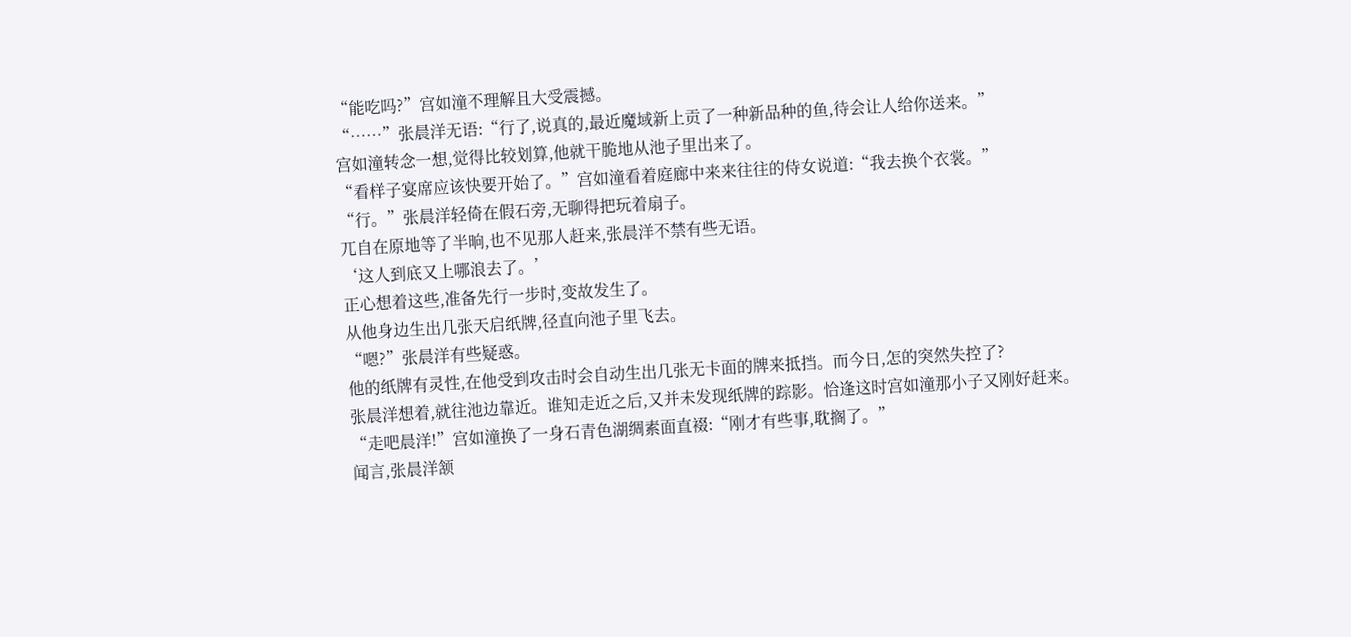“能吃吗?”宫如潼不理解且大受震撼。
“……”张晨洋无语:“行了,说真的,最近魔域新上贡了一种新品种的鱼,待会让人给你送来。”
宫如潼转念一想,觉得比较划算,他就干脆地从池子里出来了。
“看样子宴席应该快要开始了。”宫如潼看着庭廊中来来往往的侍女说道:“我去换个衣裳。”
“行。”张晨洋轻倚在假石旁,无聊得把玩着扇子。
兀自在原地等了半晌,也不见那人赶来,张晨洋不禁有些无语。
‘这人到底又上哪浪去了。’
正心想着这些,准备先行一步时,变故发生了。
从他身边生出几张天启纸牌,径直向池子里飞去。
“嗯?”张晨洋有些疑惑。
他的纸牌有灵性,在他受到攻击时会自动生出几张无卡面的牌来抵挡。而今日,怎的突然失控了?
张晨洋想着,就往池边靠近。谁知走近之后,又并未发现纸牌的踪影。恰逢这时宫如潼那小子又刚好赶来。
“走吧晨洋!”宫如潼换了一身石青色湖绸素面直裰:“刚才有些事,耽搁了。”
闻言,张晨洋颔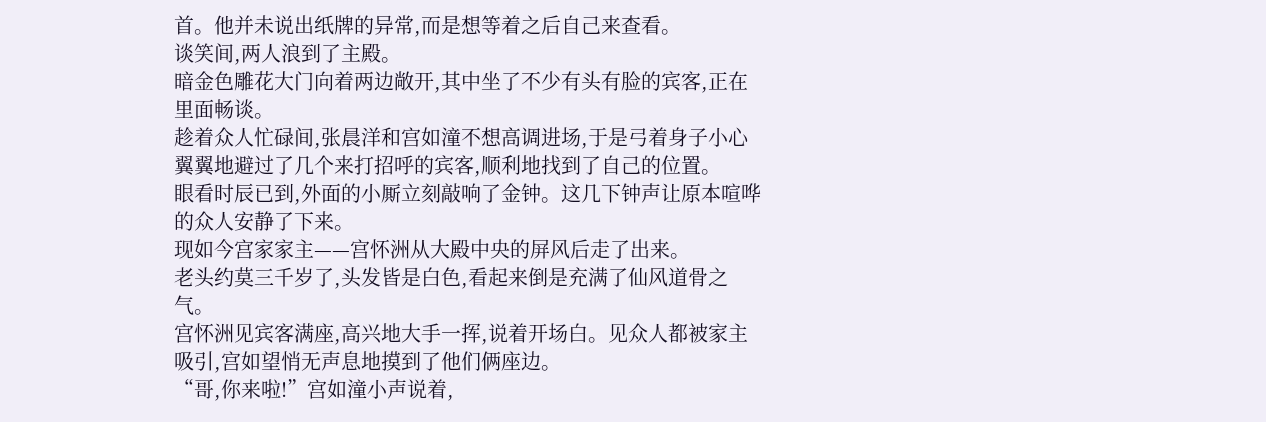首。他并未说出纸牌的异常,而是想等着之后自己来查看。
谈笑间,两人浪到了主殿。
暗金色雕花大门向着两边敞开,其中坐了不少有头有脸的宾客,正在里面畅谈。
趁着众人忙碌间,张晨洋和宫如潼不想高调进场,于是弓着身子小心翼翼地避过了几个来打招呼的宾客,顺利地找到了自己的位置。
眼看时辰已到,外面的小厮立刻敲响了金钟。这几下钟声让原本喧哗的众人安静了下来。
现如今宫家家主——宫怀洲从大殿中央的屏风后走了出来。
老头约莫三千岁了,头发皆是白色,看起来倒是充满了仙风道骨之气。
宫怀洲见宾客满座,高兴地大手一挥,说着开场白。见众人都被家主吸引,宫如望悄无声息地摸到了他们俩座边。
“哥,你来啦!”宫如潼小声说着,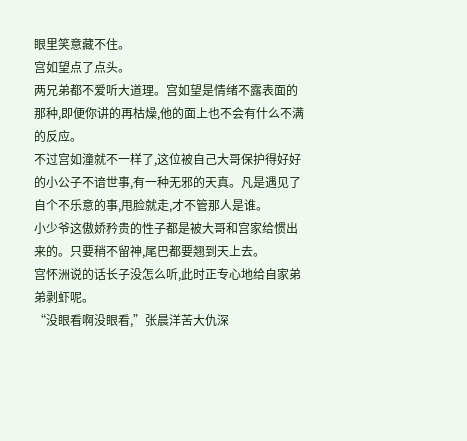眼里笑意藏不住。
宫如望点了点头。
两兄弟都不爱听大道理。宫如望是情绪不露表面的那种,即便你讲的再枯燥,他的面上也不会有什么不满的反应。
不过宫如潼就不一样了,这位被自己大哥保护得好好的小公子不谙世事,有一种无邪的天真。凡是遇见了自个不乐意的事,甩脸就走,才不管那人是谁。
小少爷这傲娇矜贵的性子都是被大哥和宫家给惯出来的。只要稍不留神,尾巴都要翘到天上去。
宫怀洲说的话长子没怎么听,此时正专心地给自家弟弟剥虾呢。
“没眼看啊没眼看,”张晨洋苦大仇深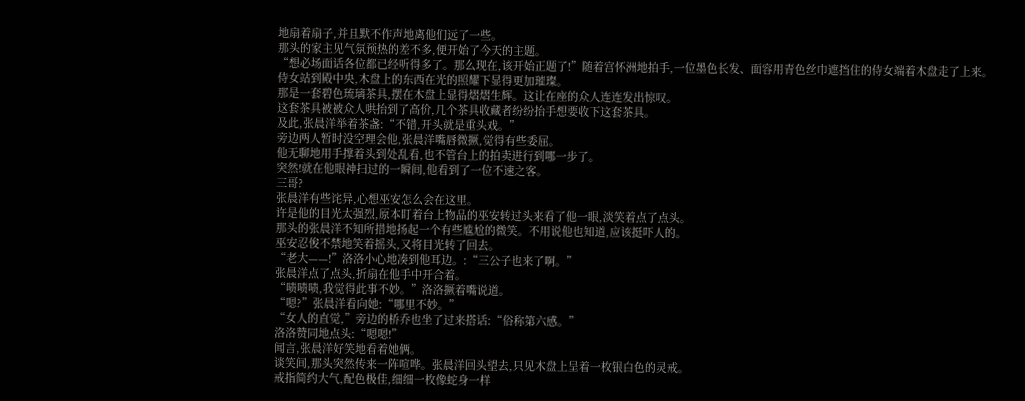地扇着扇子,并且默不作声地离他们远了一些。
那头的家主见气氛预热的差不多,便开始了今天的主题。
“想必场面话各位都已经听得多了。那么现在,该开始正题了!”随着宫怀洲地拍手,一位墨色长发、面容用青色丝巾遮挡住的侍女端着木盘走了上来。
侍女站到殿中央,木盘上的东西在光的照耀下显得更加璀璨。
那是一套碧色琉璃茶具,摆在木盘上显得熠熠生辉。这让在座的众人连连发出惊叹。
这套茶具被被众人哄抬到了高价,几个茶具收藏者纷纷抬手想要收下这套茶具。
及此,张晨洋举着茶盏:“不错,开头就是重头戏。”
旁边两人暂时没空理会他,张晨洋嘴唇微撅,觉得有些委屈。
他无聊地用手撑着头到处乱看,也不管台上的拍卖进行到哪一步了。
突然!就在他眼神扫过的一瞬间,他看到了一位不速之客。
三哥?
张晨洋有些诧异,心想巫安怎么会在这里。
许是他的目光太强烈,原本盯着台上物品的巫安转过头来看了他一眼,淡笑着点了点头。
那头的张晨洋不知所措地扬起一个有些尴尬的微笑。不用说他也知道,应该挺吓人的。
巫安忍俊不禁地笑着摇头,又将目光转了回去。
“老大——!”洛洛小心地凑到他耳边。:“三公子也来了啊。”
张晨洋点了点头,折扇在他手中开合着。
“啧啧啧,我觉得此事不妙。”洛洛撅着嘴说道。
“嗯?”张晨洋看向她:“哪里不妙。”
“女人的直觉,”旁边的桥乔也坐了过来搭话:“俗称第六感。”
洛洛赞同地点头:“嗯嗯!”
闻言,张晨洋好笑地看着她俩。
谈笑间,那头突然传来一阵喧哗。张晨洋回头望去,只见木盘上呈着一枚银白色的灵戒。
戒指简约大气,配色极佳,细细一枚像蛇身一样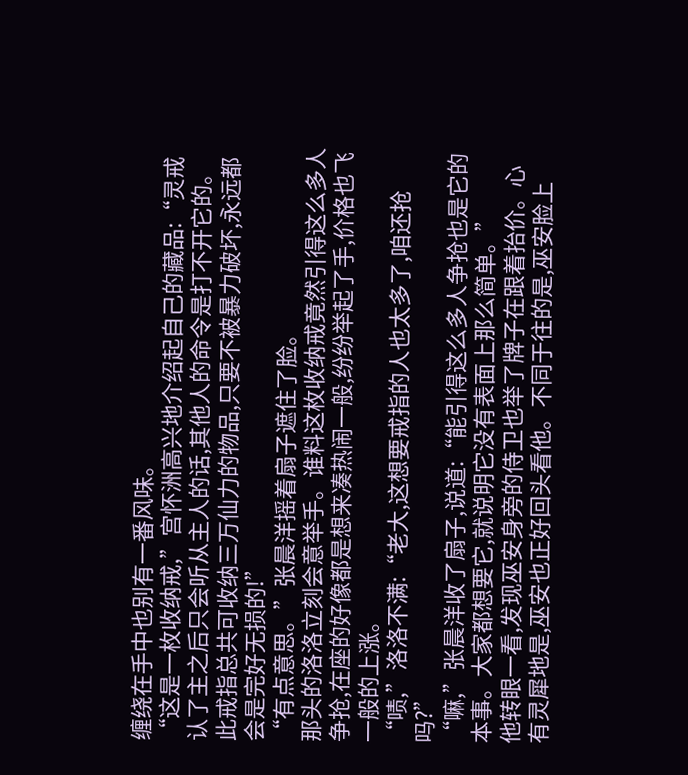缠绕在手中也别有一番风味。
“这是一枚收纳戒,”宫怀洲高兴地介绍起自己的藏品:“灵戒认了主之后只会听从主人的话,其他人的命令是打不开它的。此戒指总共可收纳三万仙力的物品,只要不被暴力破坏,永远都会是完好无损的!”
“有点意思。”张晨洋摇着扇子遮住了脸。
那头的洛洛立刻会意举手。谁料这枚收纳戒竟然引得这么多人争抢,在座的好像都是想来凑热闹一般,纷纷举起了手,价格也飞一般的上涨。
“啧,”洛洛不满:“老大,这想要戒指的人也太多了,咱还抢吗?”
“嘛,”张晨洋收了扇子,说道:“能引得这么多人争抢也是它的本事。大家都想要它,就说明它没有表面上那么简单。”
他转眼一看,发现巫安身旁的侍卫也举了牌子在跟着抬价。心有灵犀地是,巫安也正好回头看他。不同于往的是,巫安脸上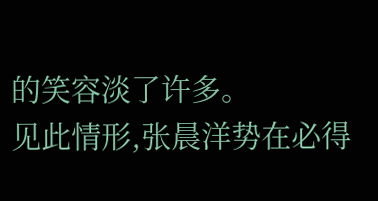的笑容淡了许多。
见此情形,张晨洋势在必得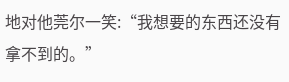地对他莞尔一笑:“我想要的东西还没有拿不到的。”